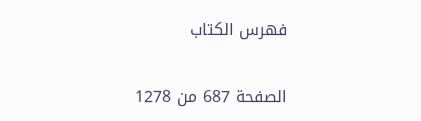فهرس الكتاب

الصفحة 687 من 1278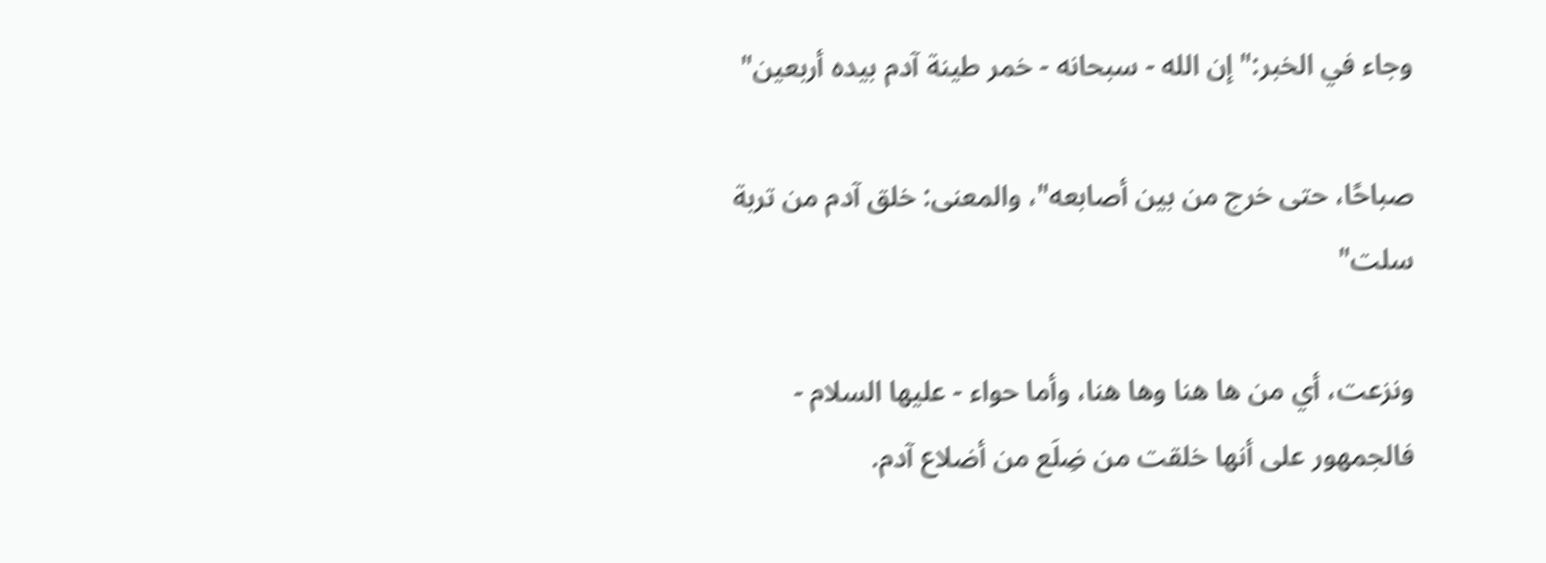وجاء في الخبر:"إن الله - سبحانه - خمر طينة آدم بيده أربعين"

صباحًا، حتى خرج من بين أصابعه"، والمعنى: خلق آدم من تربة سلت"

ونزعت، أي من ها هنا وها هنا، وأما حواء - عليها السلام - فالجمهور على أنها خلقت من ضِلَع من أضلاع آدم.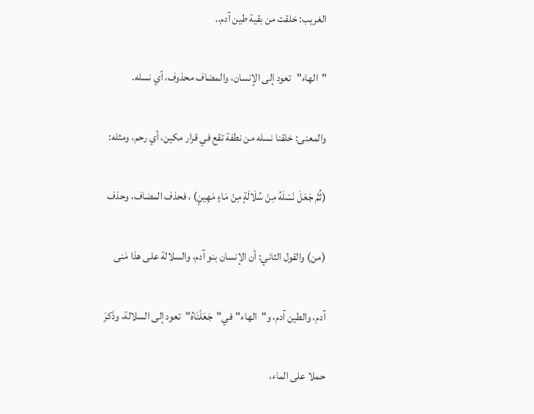الغريب: خلقت من بقية طين آدم..

"الهاء"تعود إلى الإنسان، والمضاف محذوف، أي نسله.

والمعنى: خلقنا نسله من نطفة تقع في قرار مكين، أي رحم، ومثله:

(ثُمَّ جَعَلَ نَسْلَهُ مِنْ سُلَالَةٍ مِنْ مَاءٍ مَهِينٍ) ، فحذف المضاف، وحذف

(من) والقول الثاني: أن الإنسان بنو آدم، والسلالة على هذا مَنى

آدم، والطين آدم، و"الهاء"في"جَعَلْنَاهُ"تعود إلى السلالة، وذَكرَ

حملا على الماء،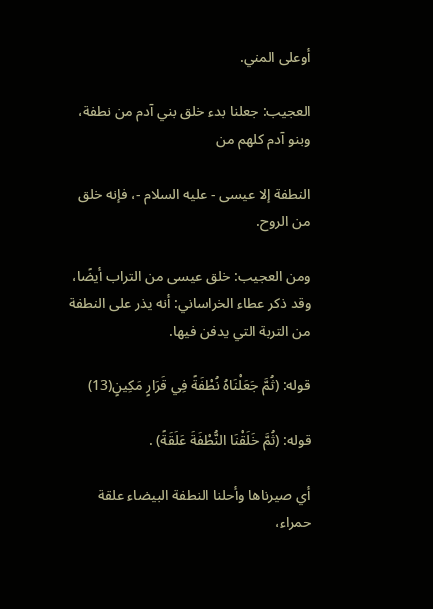أوعلى المني.

العجيب: جعلنا بدء خلق بني آدم من نطفة، وبنو آدم كلهم من

النطفة إلا عيسى - عليه السلام -، فإنه خلق من الروح.

ومن العجيب: خلق عيسى من التراب أيضًا، وقد ذكر عطاء الخراساني: أنه يذر على النطفة من التربة التي يدفن فيها.

قوله: (ثُمَّ جَعَلْنَاهُ نُطْفَةً فِي قَرَارٍ مَكِينٍ(13)

قوله: (ثُمَّ خَلَقْنَا النُّطْفَةَ عَلَقَةً) .

أي صيرناها وأحلنا النطفة البيضاء علقة حمراء،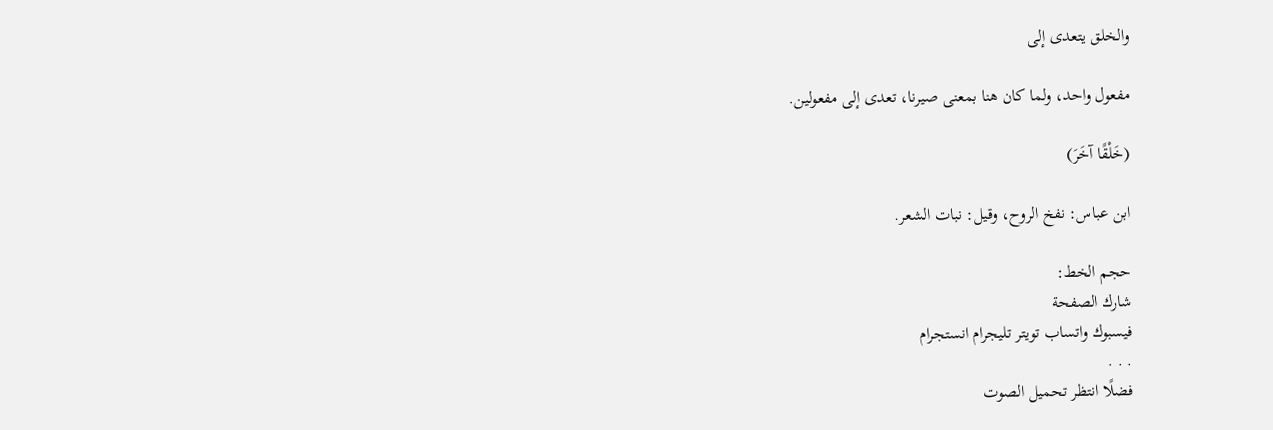والخلق يتعدى إلى

مفعول واحد، ولما كان هنا بمعنى صيرنا، تعدى إلى مفعولين.

(خَلْقًا آخَرَ)

ابن عباس: نفخ الروح، وقيل: نبات الشعر.

حجم الخط:
شارك الصفحة
فيسبوك واتساب تويتر تليجرام انستجرام
. . .
فضلًا انتظر تحميل الصوت